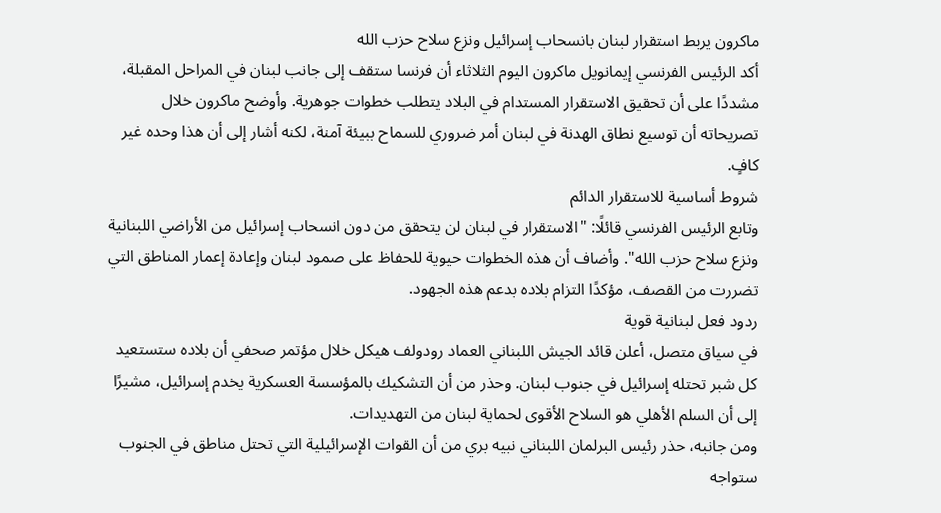ماكرون يربط استقرار لبنان بانسحاب إسرائيل ونزع سلاح حزب الله
أكد الرئيس الفرنسي إيمانويل ماكرون اليوم الثلاثاء أن فرنسا ستقف إلى جانب لبنان في المراحل المقبلة، مشددًا على أن تحقيق الاستقرار المستدام في البلاد يتطلب خطوات جوهرية. وأوضح ماكرون خلال تصريحاته أن توسيع نطاق الهدنة في لبنان أمر ضروري للسماح ببيئة آمنة، لكنه أشار إلى أن هذا وحده غير كافٍ.
شروط أساسية للاستقرار الدائم
وتابع الرئيس الفرنسي قائلًا: "الاستقرار في لبنان لن يتحقق من دون انسحاب إسرائيل من الأراضي اللبنانية ونزع سلاح حزب الله". وأضاف أن هذه الخطوات حيوية للحفاظ على صمود لبنان وإعادة إعمار المناطق التي تضررت من القصف، مؤكدًا التزام بلاده بدعم هذه الجهود.
ردود فعل لبنانية قوية
في سياق متصل، أعلن قائد الجيش اللبناني العماد رودولف هيكل خلال مؤتمر صحفي أن بلاده ستستعيد كل شبر تحتله إسرائيل في جنوب لبنان. وحذر من أن التشكيك بالمؤسسة العسكرية يخدم إسرائيل، مشيرًا إلى أن السلم الأهلي هو السلاح الأقوى لحماية لبنان من التهديدات.
ومن جانبه، حذر رئيس البرلمان اللبناني نبيه بري من أن القوات الإسرائيلية التي تحتل مناطق في الجنوب ستواجه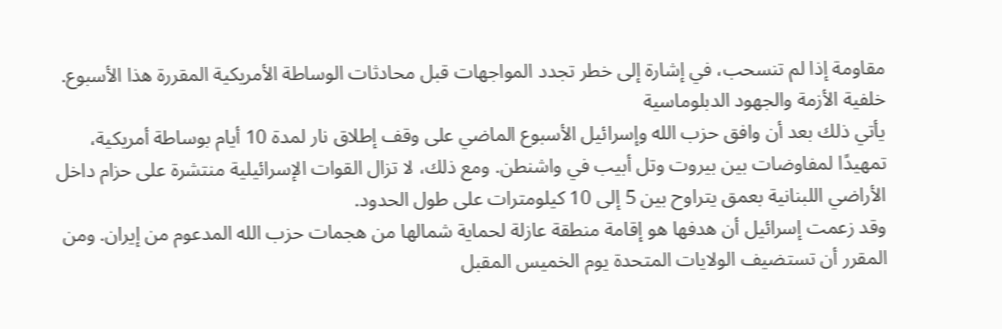مقاومة إذا لم تنسحب، في إشارة إلى خطر تجدد المواجهات قبل محادثات الوساطة الأمريكية المقررة هذا الأسبوع.
خلفية الأزمة والجهود الدبلوماسية
يأتي ذلك بعد أن وافق حزب الله وإسرائيل الأسبوع الماضي على وقف إطلاق نار لمدة 10 أيام بوساطة أمريكية، تمهيدًا لمفاوضات بين بيروت وتل أبيب في واشنطن. ومع ذلك، لا تزال القوات الإسرائيلية منتشرة على حزام داخل الأراضي اللبنانية بعمق يتراوح بين 5 إلى 10 كيلومترات على طول الحدود.
وقد زعمت إسرائيل أن هدفها هو إقامة منطقة عازلة لحماية شمالها من هجمات حزب الله المدعوم من إيران. ومن المقرر أن تستضيف الولايات المتحدة يوم الخميس المقبل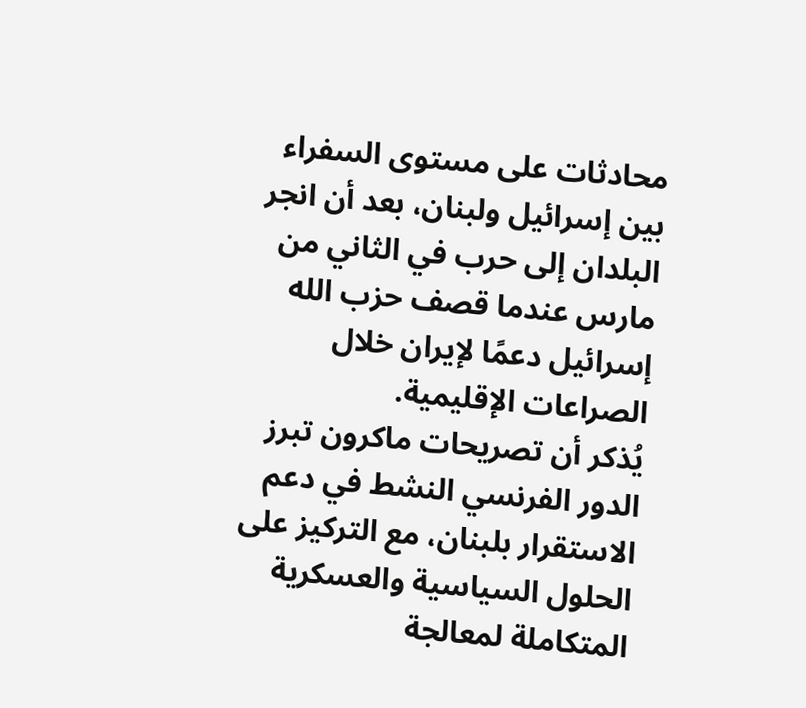محادثات على مستوى السفراء بين إسرائيل ولبنان، بعد أن انجر البلدان إلى حرب في الثاني من مارس عندما قصف حزب الله إسرائيل دعمًا لإيران خلال الصراعات الإقليمية.
يُذكر أن تصريحات ماكرون تبرز الدور الفرنسي النشط في دعم الاستقرار بلبنان، مع التركيز على الحلول السياسية والعسكرية المتكاملة لمعالجة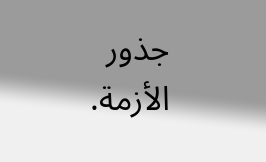جذور الأزمة.